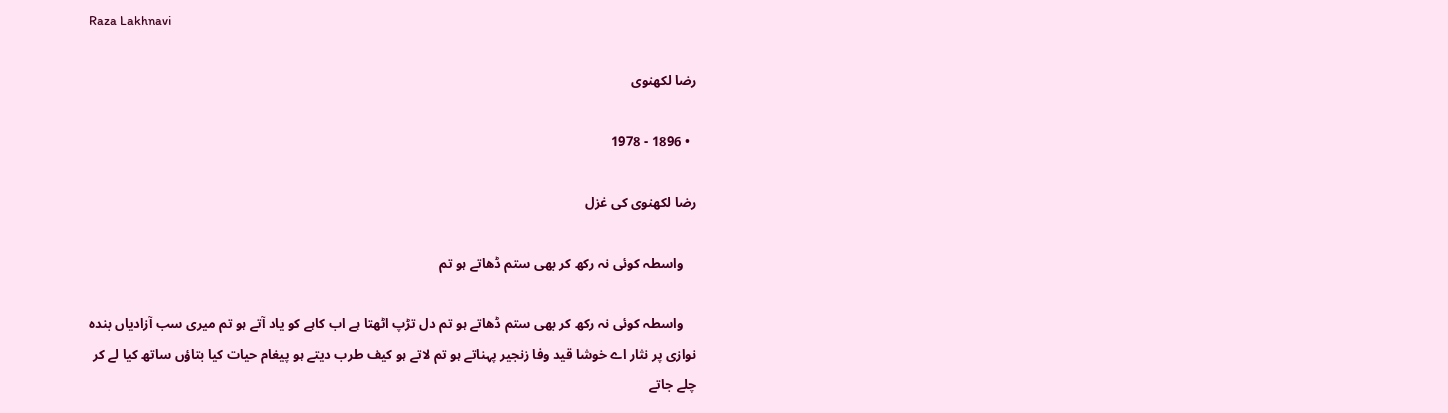Raza Lakhnavi

رضا لکھنوی

  • 1896 - 1978

رضا لکھنوی کی غزل

    واسطہ کوئی نہ رکھ کر بھی ستم ڈھاتے ہو تم

    واسطہ کوئی نہ رکھ کر بھی ستم ڈھاتے ہو تم دل تڑپ اٹھتا ہے اب کاہے کو یاد آتے ہو تم میری سب آزادیاں بندہ نوازی پر نثار اے خوشا قید وفا زنجیر پہناتے ہو تم لاتے ہو کیف طرب دیتے ہو پیغام حیات کیا بتاؤں ساتھ کیا لے کر چلے جاتے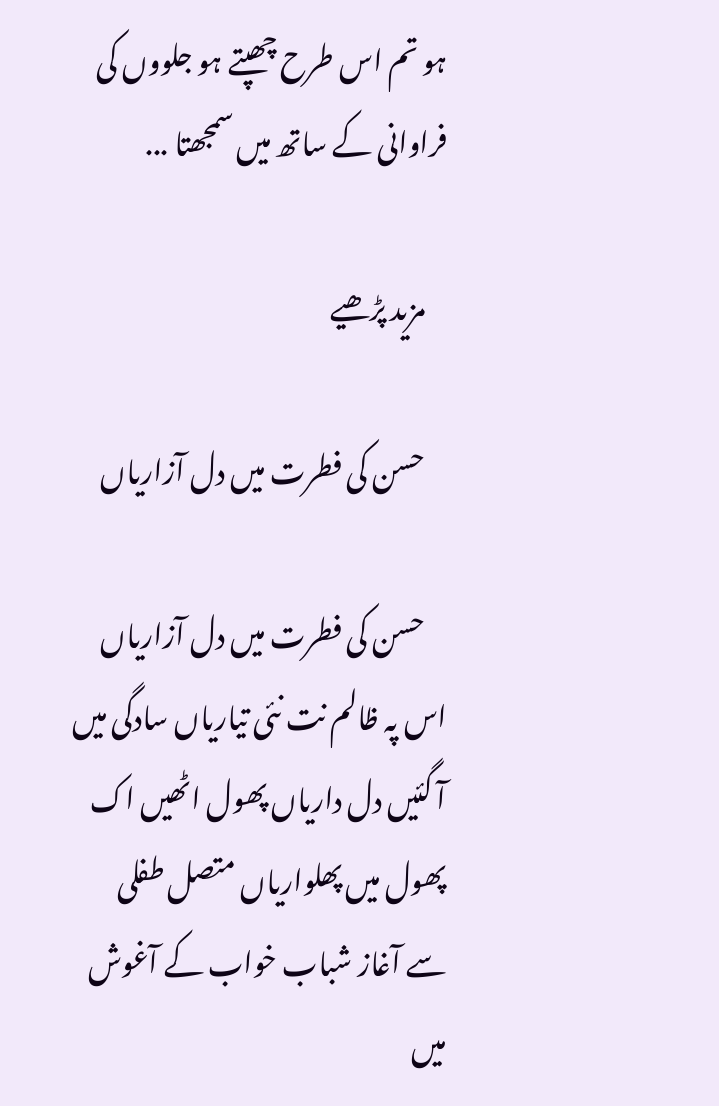ہو تم اس طرح چھپتے ہو جلووں کی فراوانی کے ساتھ میں سمجھتا ...

    مزید پڑھیے

    حسن کی فطرت میں دل آزاریاں

    حسن کی فطرت میں دل آزاریاں اس پہ ظالم نت نئی تیاریاں سادگی میں آ گئیں دل داریاں پھول اٹھیں اک پھول میں پھلواریاں متصل طفلی سے آغاز شباب خواب کے آغوش میں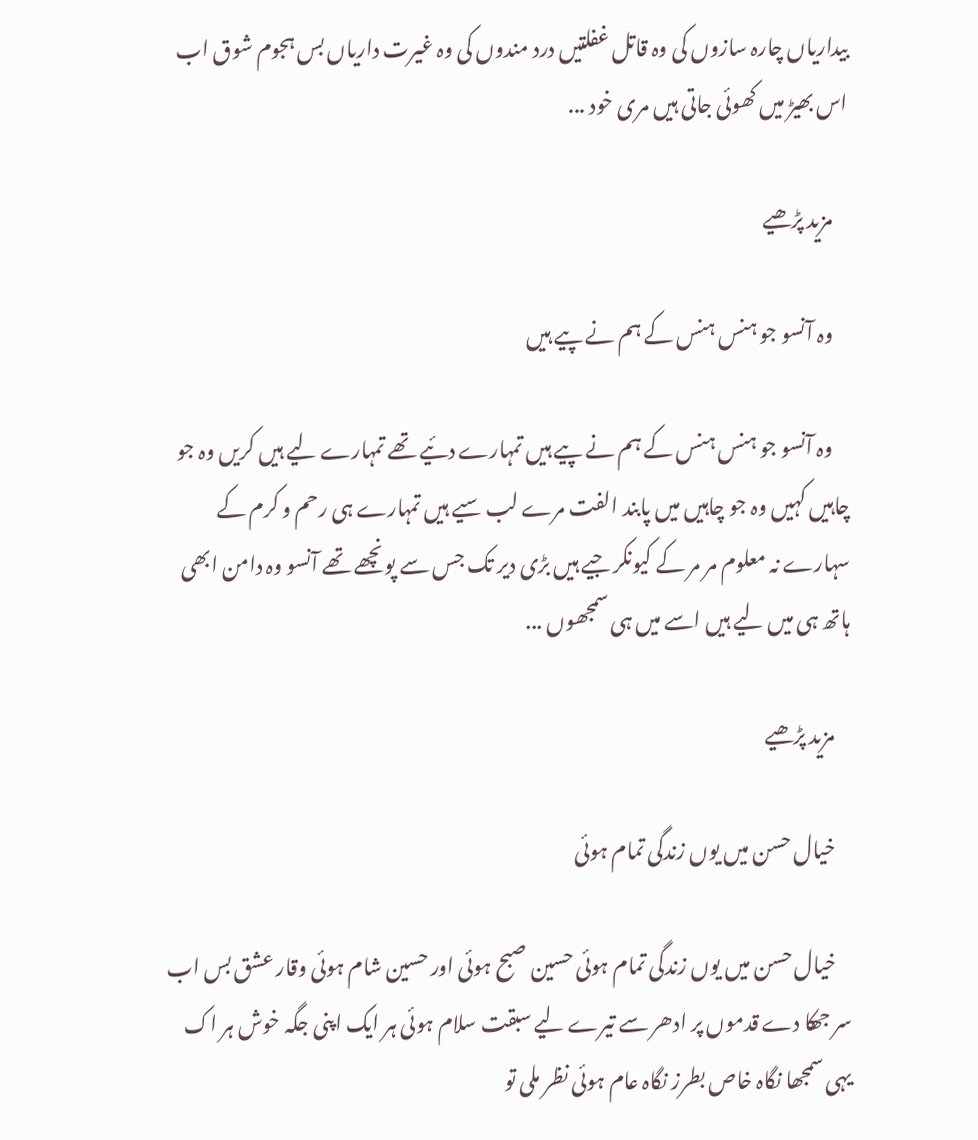بیداریاں چارہ سازوں کی وہ قاتل غفلتیں درد مندوں کی وہ غیرت داریاں بس ہجوم شوق اب اس بھیڑ میں کھوئی جاتی ہیں مری خود ...

    مزید پڑھیے

    وہ آنسو جو ہنس ہنس کے ہم نے پیے ہیں

    وہ آنسو جو ہنس ہنس کے ہم نے پیے ہیں تمہارے دئیے تھے تمہارے لیے ہیں کریں وہ جو چاہیں کہیں وہ جو چاہیں میں پابند الفت مرے لب سیے ہیں تمہارے ہی رحم و کرم کے سہارے نہ معلوم مر مر کے کیونکر جیے ہیں بڑی دیر تک جس سے پونچھے تھے آنسو وہ دامن ابھی ہاتھ ہی میں لیے ہیں اسے میں ہی سمجھوں ...

    مزید پڑھیے

    خیال حسن میں یوں زندگی تمام ہوئی

    خیال حسن میں یوں زندگی تمام ہوئی حسین صبح ہوئی اور حسین شام ہوئی وقار عشق بس اب سر جھکا دے قدموں پر ادھر سے تیرے لیے سبقت سلام ہوئی ہر ایک اپنی جگہ خوش ہر اک یہی سمجھا نگاہ خاص بطرز نگاہ عام ہوئی نظر ملی تو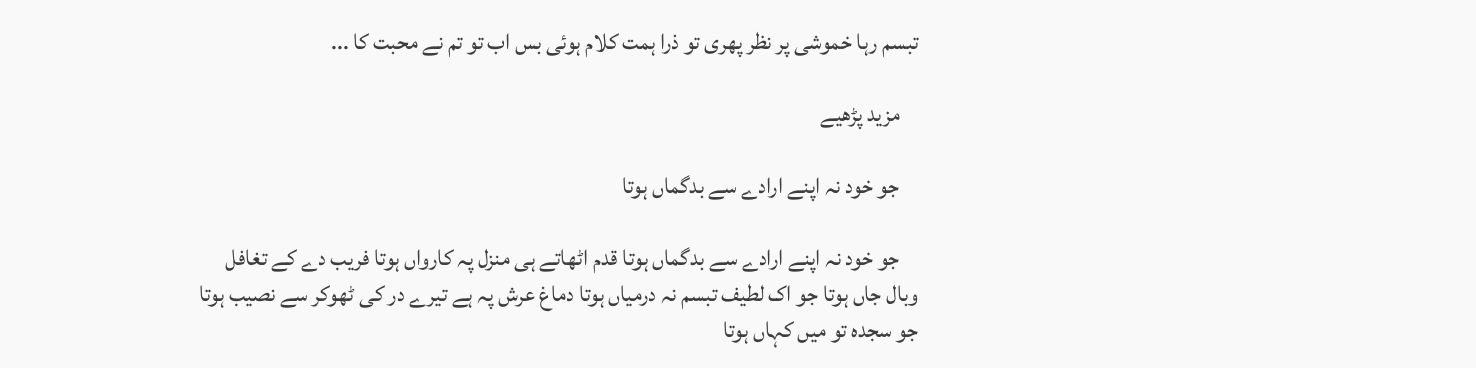تبسم رہا خموشی پر نظر پھری تو ذرا ہمت کلام ہوئی بس اب تو تم نے محبت کا ...

    مزید پڑھیے

    جو خود نہ اپنے ارادے سے بدگماں ہوتا

    جو خود نہ اپنے ارادے سے بدگماں ہوتا قدم اٹھاتے ہی منزل پہ کارواں ہوتا فریب دے کے تغافل وبال جاں ہوتا جو اک لطیف تبسم نہ درمیاں ہوتا دماغ عرش پہ ہے تیرے در کی ٹھوکر سے نصیب ہوتا جو سجدہ تو میں کہاں ہوتا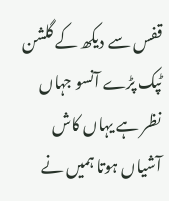قفس سے دیکھ کے گلشن ٹپک پڑے آنسو جہاں نظر ہے یہاں کاش آشیاں ہوتا ہمیں نے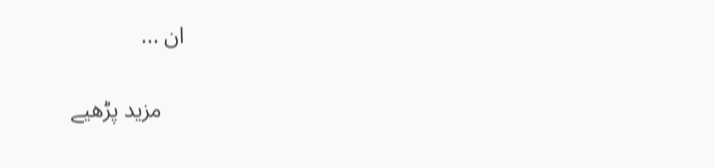ان ...

    مزید پڑھیے